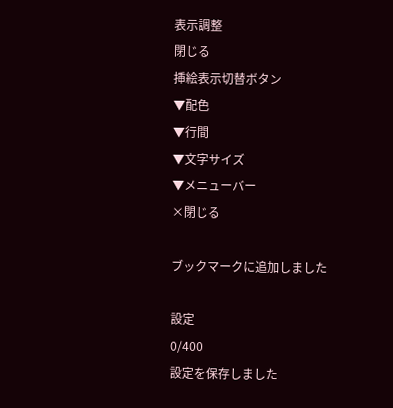表示調整
閉じる
挿絵表示切替ボタン
▼配色
▼行間
▼文字サイズ
▼メニューバー
×閉じる

ブックマークに追加しました

設定
0/400
設定を保存しました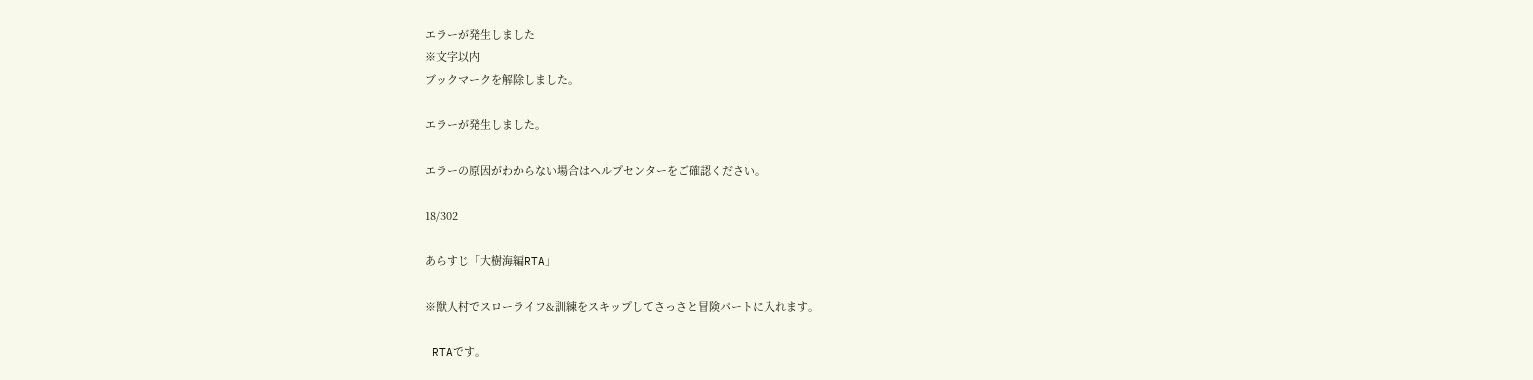エラーが発生しました
※文字以内
ブックマークを解除しました。

エラーが発生しました。

エラーの原因がわからない場合はヘルプセンターをご確認ください。

18/302

あらすじ「大樹海編RTA」

※獣人村でスローライフ&訓練をスキップしてさっさと冒険パートに入れます。

 RTAです。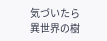気づいたら異世界の樹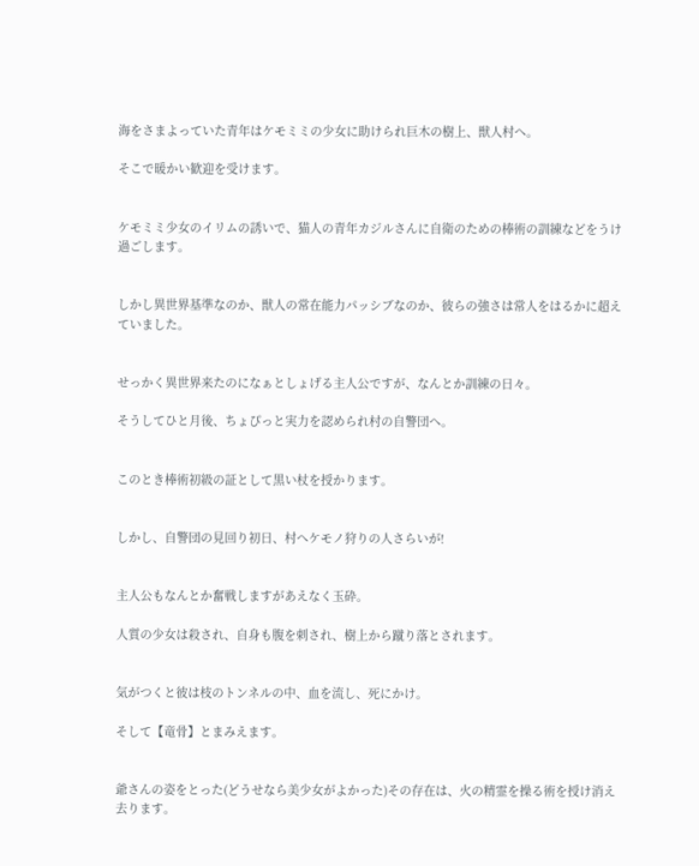海をさまよっていた青年はケモミミの少女に助けられ巨木の樹上、獣人村へ。

そこで暖かい歓迎を受けます。


ケモミミ少女のイリムの誘いで、猫人の青年カジルさんに自衛のための棒術の訓練などをうけ過ごします。


しかし異世界基準なのか、獣人の常在能力パッシブなのか、彼らの強さは常人をはるかに超えていました。


せっかく異世界来たのになぁとしょげる主人公ですが、なんとか訓練の日々。

そうしてひと月後、ちょぴっと実力を認められ村の自警団へ。


このとき棒術初級の証として黒い杖を授かります。


しかし、自警団の見回り初日、村へケモノ狩りの人さらいが!


主人公もなんとか奮戦しますがあえなく玉砕。

人質の少女は殺され、自身も腹を刺され、樹上から蹴り落とされます。


気がつくと彼は枝のトンネルの中、血を流し、死にかけ。

そして【竜骨】とまみえます。


爺さんの姿をとった(どうせなら美少女がよかった)その存在は、火の精霊を操る術を授け消え去ります。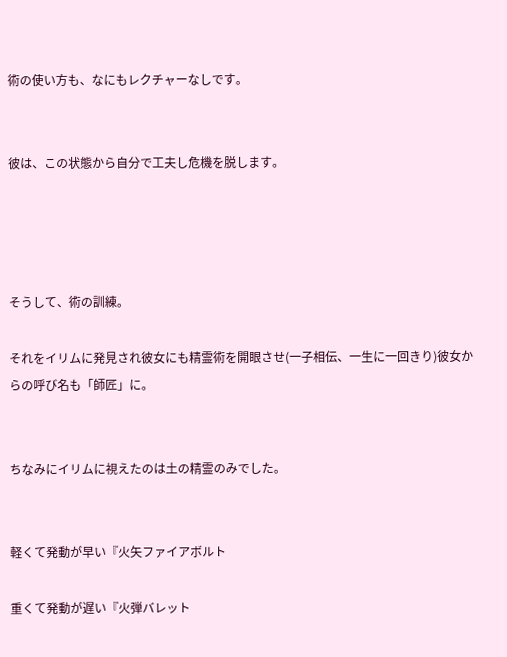術の使い方も、なにもレクチャーなしです。


彼は、この状態から自分で工夫し危機を脱します。




そうして、術の訓練。

それをイリムに発見され彼女にも精霊術を開眼させ(一子相伝、一生に一回きり)彼女からの呼び名も「師匠」に。


ちなみにイリムに視えたのは土の精霊のみでした。


軽くて発動が早い『火矢ファイアボルト

重くて発動が遅い『火弾バレット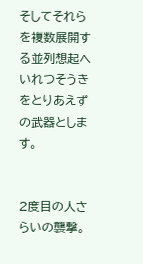そしてそれらを複数展開する並列想起へいれつそうきをとりあえずの武器とします。


2度目の人さらいの襲撃。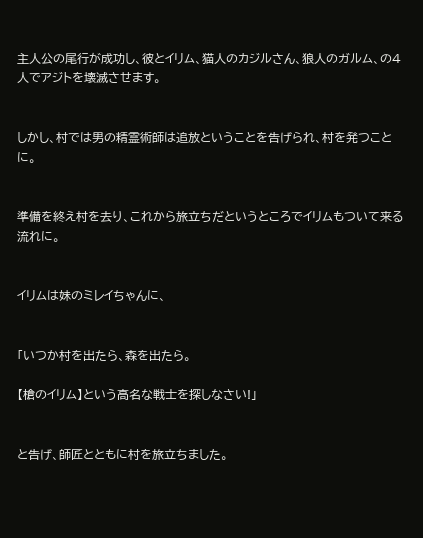主人公の尾行が成功し、彼とイリム、猫人のカジルさん、狼人のガルム、の4人でアジトを壊滅させます。


しかし、村では男の精霊術師は追放ということを告げられ、村を発つことに。


準備を終え村を去り、これから旅立ちだというところでイリムもついて来る流れに。


イリムは妹のミレイちゃんに、


「いつか村を出たら、森を出たら。

【槍のイリム】という高名な戦士を探しなさい!」


と告げ、師匠とともに村を旅立ちました。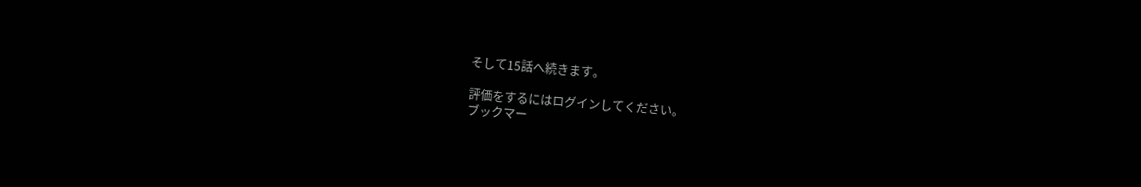そして15話へ続きます。

評価をするにはログインしてください。
ブックマー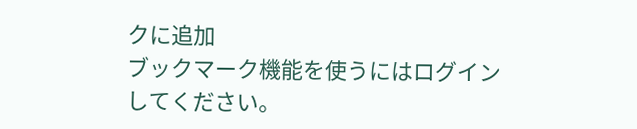クに追加
ブックマーク機能を使うにはログインしてください。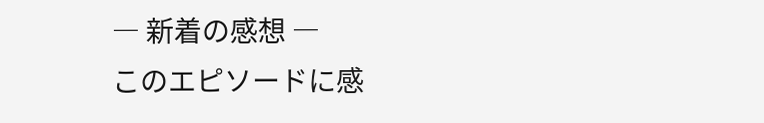― 新着の感想 ―
このエピソードに感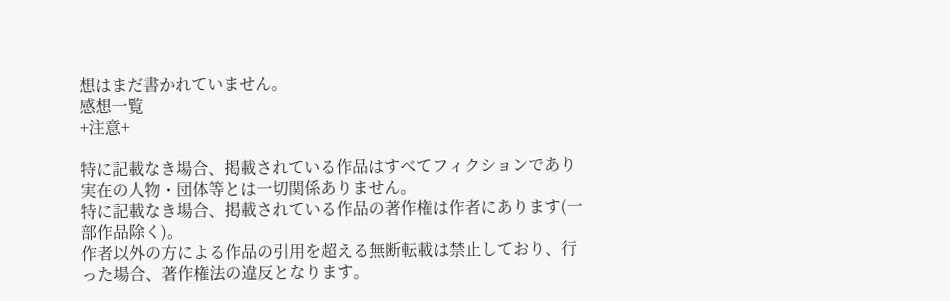想はまだ書かれていません。
感想一覧
+注意+

特に記載なき場合、掲載されている作品はすべてフィクションであり実在の人物・団体等とは一切関係ありません。
特に記載なき場合、掲載されている作品の著作権は作者にあります(一部作品除く)。
作者以外の方による作品の引用を超える無断転載は禁止しており、行った場合、著作権法の違反となります。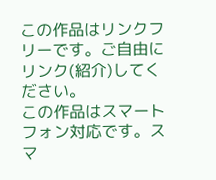この作品はリンクフリーです。ご自由にリンク(紹介)してください。
この作品はスマートフォン対応です。スマ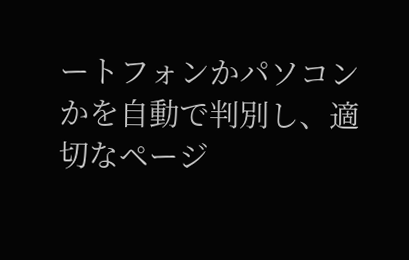ートフォンかパソコンかを自動で判別し、適切なページ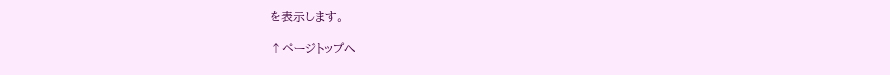を表示します。

↑ページトップへ